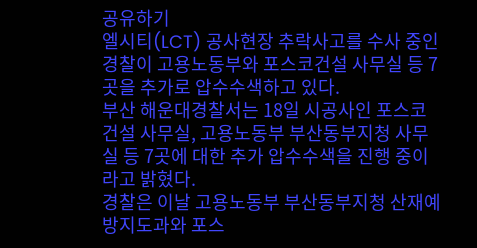공유하기
엘시티(LCT) 공사현장 추락사고를 수사 중인 경찰이 고용노동부와 포스코건설 사무실 등 7곳을 추가로 압수수색하고 있다.
부산 해운대경찰서는 18일 시공사인 포스코건설 사무실, 고용노동부 부산동부지청 사무실 등 7곳에 대한 추가 압수수색을 진행 중이라고 밝혔다.
경찰은 이날 고용노동부 부산동부지청 산재예방지도과와 포스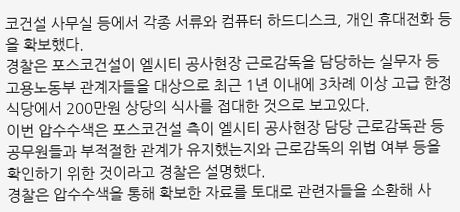코건설 사무실 등에서 각종 서류와 컴퓨터 하드디스크, 개인 휴대전화 등을 확보했다.
경찰은 포스코건설이 엘시티 공사현장 근로감독을 담당하는 실무자 등 고용노동부 관계자들을 대상으로 최근 1년 이내에 3차례 이상 고급 한정식당에서 200만원 상당의 식사를 접대한 것으로 보고있다.
이번 압수수색은 포스코건설 측이 엘시티 공사현장 담당 근로감독관 등 공무원들과 부적절한 관계가 유지했는지와 근로감독의 위법 여부 등을 확인하기 위한 것이라고 경찰은 설명했다.
경찰은 압수수색을 통해 확보한 자료를 토대로 관련자들을 소환해 사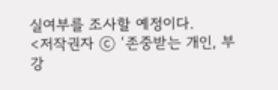실여부를 조사할 예정이다.
<저작권자 ⓒ ‘존중받는 개인, 부강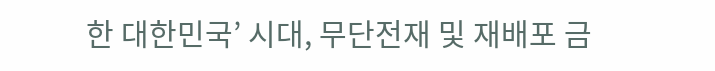한 대한민국’ 시대, 무단전재 및 재배포 금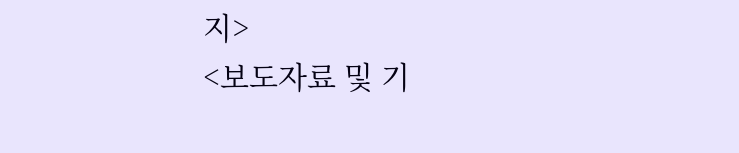지>
<보도자료 및 기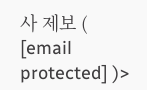사 제보 ( [email protected] )>